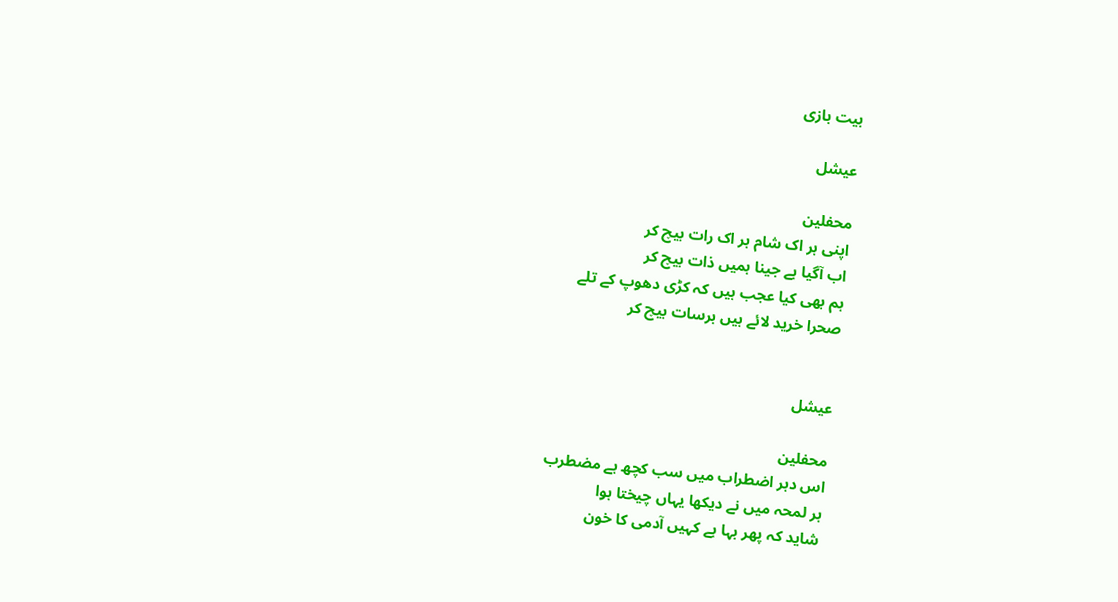بیت بازی

عیشل

محفلین
اپنی ہر اک شام ہر اک رات بیچ کر
اب آگیا ہے جینا ہمیں ذات بیچ کر
ہم بھی کیا عجب ہیں کہ کڑی دھوپ کے تلے
صحرا خرید لائے ہیں برسات بیچ کر


عیشل

محفلین
اس دہر اضطراب میں سب کچھ ہے مضطرب
ہر لمحہ میں نے دیکھا یہاں چیختا ہوا
شاید کہ پھر بہا ہے کہیں آدمی کا خون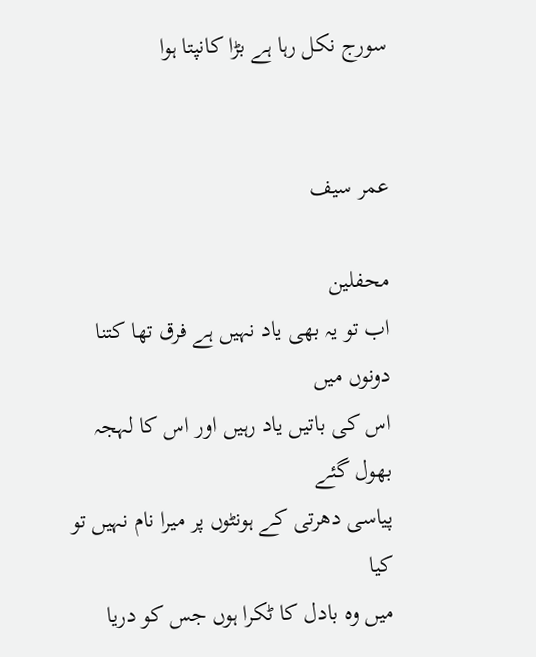سورج نکل رہا ہے بڑا کانپتا ہوا


عمر سیف

محفلین
اب تو یہ بھی یاد نہیں ہے فرق تھا کتنا دونوں میں
اس کی باتیں یاد رہیں اور اس کا لہجہ بھول گئے
پیاسی دھرتی کے ہونٹوں پر میرا نام نہیں تو کیا
میں وہ بادل کا ٹکرا ہوں جس کو دریا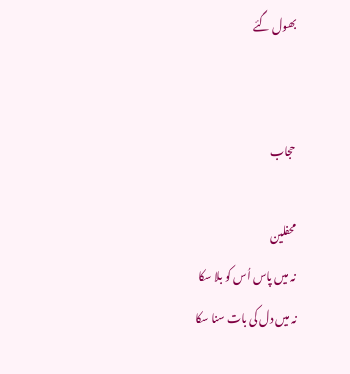بھول گئے


حجاب

محفلین
نہ میں پاس اُس کو بلا سکا
نہ میں دل کی بات سنا سکا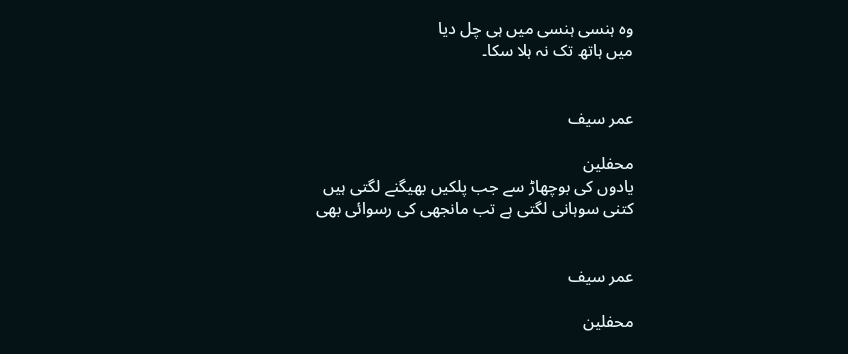وہ ہنسی ہنسی میں ہی چل دیا
میں ہاتھ تک نہ ہلا سکا۔


عمر سیف

محفلین
یادوں کی بوچھاڑ سے جب پلکیں بھیگنے لگتی ہیں
کتنی سوہانی لگتی ہے تب مانجھی کی رسوائی بھی


عمر سیف

محفلین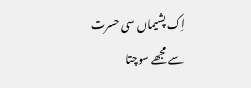اِک پشیماں سی حسرت سے مجھے سوچتا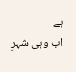ہے
اب وہی شہرِ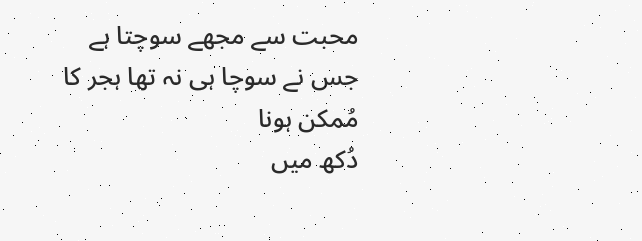محبت سے مجھے سوچتا ہے
جس نے سوچا ہی نہ تھا ہجر کا مُمکن ہونا
دُکھ میں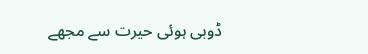ڈوبی ہوئی حیرت سے مجھے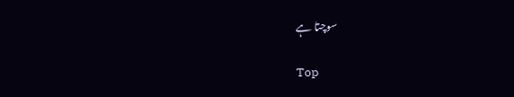سوچتا ہے

Top